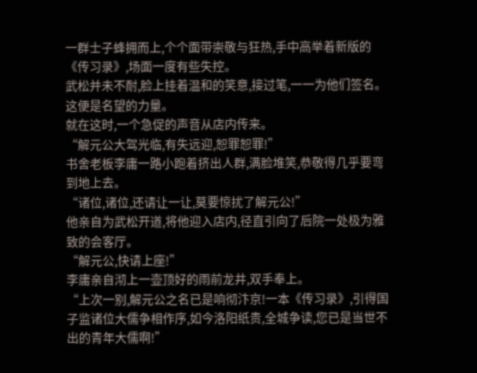一群士子蜂拥而上,个个面带崇敬与狂热,手中高举着新版的《传习录》,场面一度有些失控。
武松并未不耐,脸上挂着温和的笑意,接过笔,一一为他们签名。
这便是名望的力量。
就在这时,一个急促的声音从店内传来。
“解元公大驾光临,有失远迎,恕罪恕罪!”
书舍老板李庸一路小跑着挤出人群,满脸堆笑,恭敬得几乎要弯到地上去。
“诸位,诸位,还请让一让,莫要惊扰了解元公!”
他亲自为武松开道,将他迎入店内,径直引向了后院一处极为雅致的会客厅。
“解元公,快请上座!”
李庸亲自沏上一壶顶好的雨前龙井,双手奉上。
“上次一别,解元公之名已是响彻汴京!一本《传习录》,引得国子监诸位大儒争相作序,如今洛阳纸贵,全城争读,您已是当世不出的青年大儒啊!”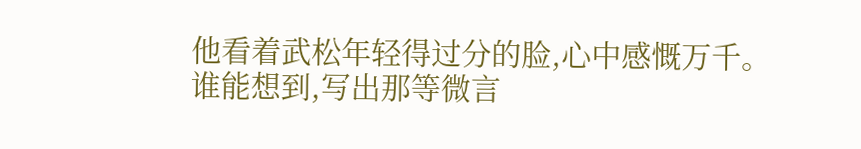他看着武松年轻得过分的脸,心中感慨万千。
谁能想到,写出那等微言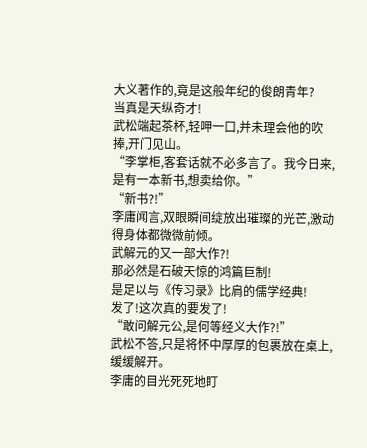大义著作的,竟是这般年纪的俊朗青年?
当真是天纵奇才!
武松端起茶杯,轻呷一口,并未理会他的吹捧,开门见山。
“李掌柜,客套话就不必多言了。我今日来,是有一本新书,想卖给你。”
“新书?!”
李庸闻言,双眼瞬间绽放出璀璨的光芒,激动得身体都微微前倾。
武解元的又一部大作?!
那必然是石破天惊的鸿篇巨制!
是足以与《传习录》比肩的儒学经典!
发了!这次真的要发了!
“敢问解元公,是何等经义大作?!”
武松不答,只是将怀中厚厚的包裹放在桌上,缓缓解开。
李庸的目光死死地盯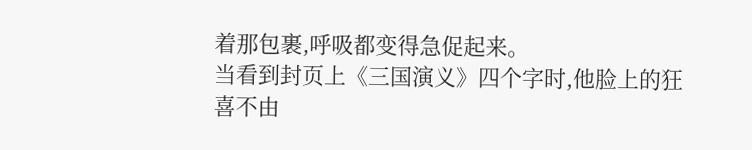着那包裹,呼吸都变得急促起来。
当看到封页上《三国演义》四个字时,他脸上的狂喜不由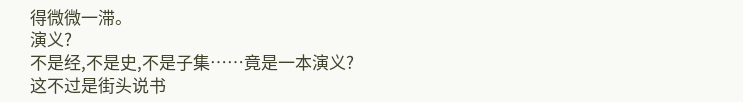得微微一滞。
演义?
不是经,不是史,不是子集……竟是一本演义?
这不过是街头说书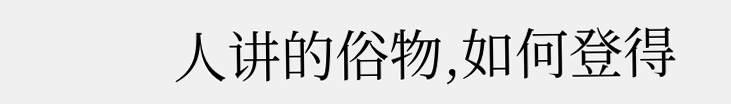人讲的俗物,如何登得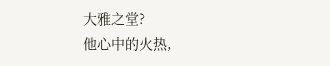大雅之堂?
他心中的火热,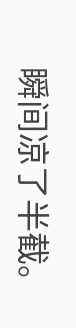瞬间凉了半截。